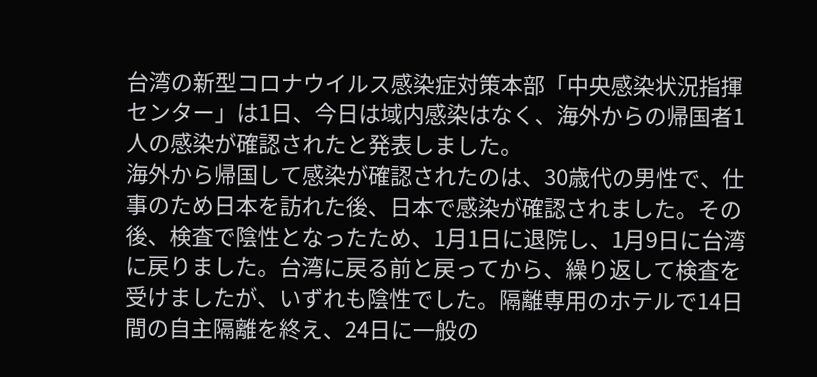台湾の新型コロナウイルス感染症対策本部「中央感染状況指揮センター」は1日、今日は域内感染はなく、海外からの帰国者1人の感染が確認されたと発表しました。
海外から帰国して感染が確認されたのは、30歳代の男性で、仕事のため日本を訪れた後、日本で感染が確認されました。その後、検査で陰性となったため、1月1日に退院し、1月9日に台湾に戻りました。台湾に戻る前と戻ってから、繰り返して検査を受けましたが、いずれも陰性でした。隔離専用のホテルで14日間の自主隔離を終え、24日に一般の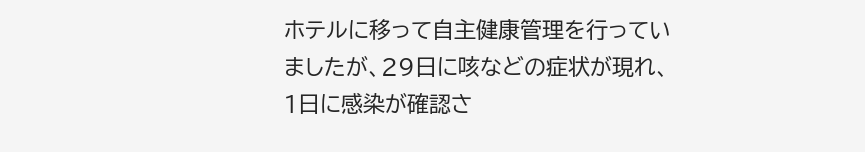ホテルに移って自主健康管理を行っていましたが、29日に咳などの症状が現れ、1日に感染が確認さ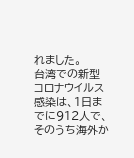れました。
台湾での新型コロナウイルス感染は、1日までに912人で、そのうち海外か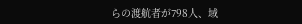らの渡航者が798人、域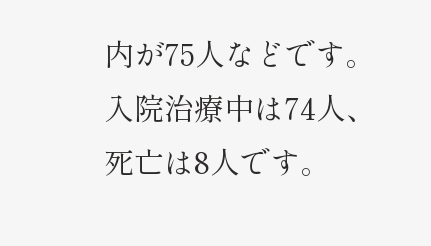内が75人などです。入院治療中は74人、死亡は8人です。